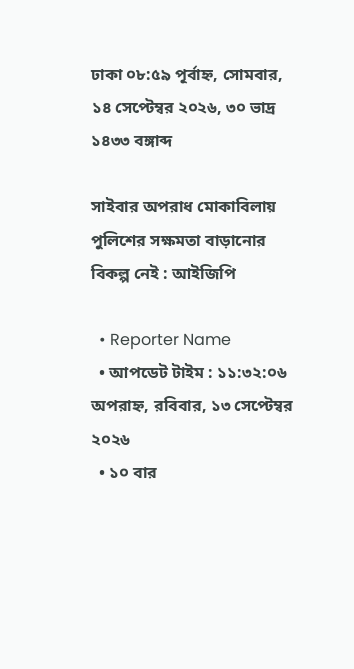ঢাকা ০৮:৫৯ পূর্বাহ্ন, সোমবার, ১৪ সেপ্টেম্বর ২০২৬, ৩০ ভাদ্র ১৪৩৩ বঙ্গাব্দ

সাইবার অপরাধ মোকাবিলায় পুলিশের সক্ষমতা বাড়ানোর বিকল্প নেই : আইজিপি

  • Reporter Name
  • আপডেট টাইম : ১১:৩২:০৬ অপরাহ্ন, রবিবার, ১৩ সেপ্টেম্বর ২০২৬
  • ১০ বার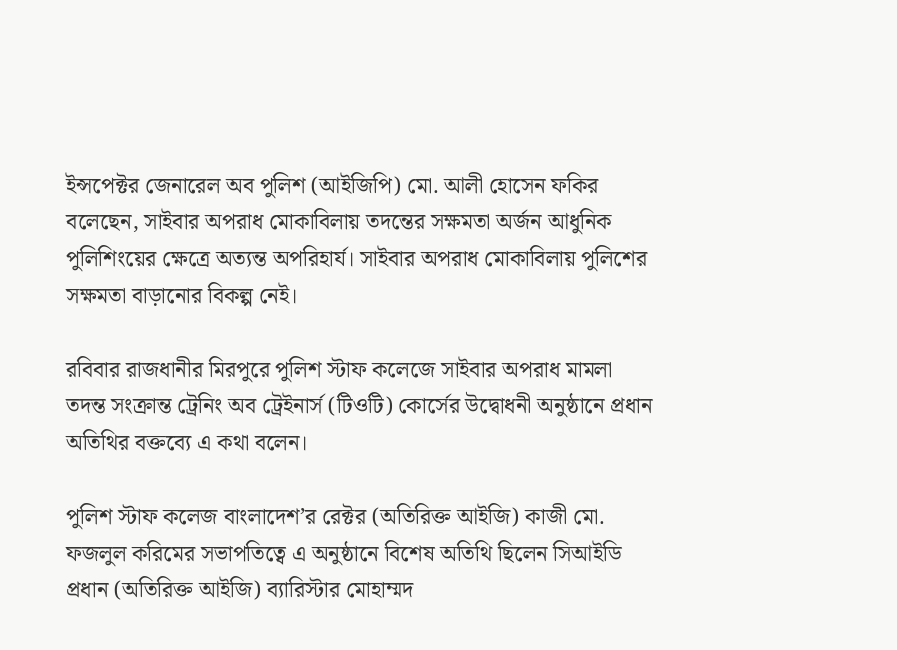ইন্সপেক্টর জেনারেল অব পুলিশ (আইজিপি) মো. আলী হোসেন ফকির বলেছেন, সাইবার অপরাধ মোকাবিলায় তদন্তের সক্ষমতা অর্জন আধুনিক পুলিশিংয়ের ক্ষেত্রে অত্যন্ত অপরিহার্য। সাইবার অপরাধ মোকাবিলায় পুলিশের সক্ষমতা বাড়ানোর বিকল্প নেই।

রবিবার রাজধানীর মিরপুরে পুলিশ স্টাফ কলেজে সাইবার অপরাধ মামলা তদন্ত সংক্রান্ত ট্রেনিং অব ট্রেইনার্স (টিওটি) কোর্সের উদ্বোধনী অনুষ্ঠানে প্রধান অতিথির বক্তব্যে এ কথা বলেন।

পুলিশ স্টাফ কলেজ বাংলাদেশ’র রেক্টর (অতিরিক্ত আইজি) কাজী মো. ফজলুল করিমের সভাপতিত্বে এ অনুষ্ঠানে বিশেষ অতিথি ছিলেন সিআইডি প্রধান (অতিরিক্ত আইজি) ব্যারিস্টার মোহাম্মদ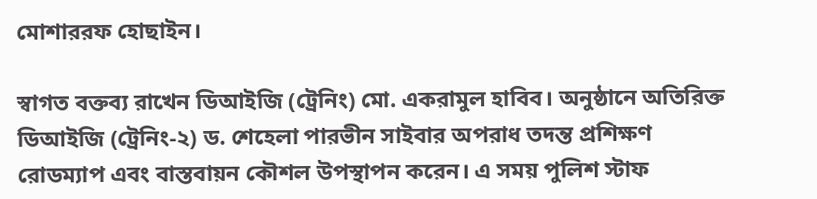মোশাররফ হোছাইন।

স্বাগত বক্তব্য রাখেন ডিআইজি (ট্রেনিং) মো. একরামুল হাবিব। অনুষ্ঠানে অতিরিক্ত ডিআইজি (ট্রেনিং-২) ড. শেহেলা পারভীন সাইবার অপরাধ তদন্ত প্রশিক্ষণ রোডম্যাপ এবং বাস্তবায়ন কৌশল উপস্থাপন করেন। এ সময় পুলিশ স্টাফ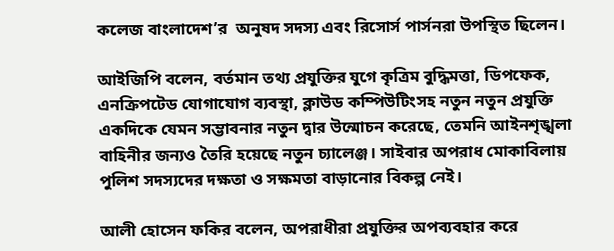কলেজ বাংলাদেশ’র  অনুষদ সদস্য এবং রিসোর্স পার্সনরা উপস্থিত ছিলেন।

আইজিপি বলেন, বর্তমান তথ্য প্রযুক্তির যুগে কৃত্রিম বুদ্ধিমত্তা, ডিপফেক, এনক্রিপটেড যোগাযোগ ব্যবস্থা, ক্লাউড কম্পিউটিংসহ নতুন নতুন প্রযুক্তি একদিকে যেমন সম্ভাবনার নতুন দ্বার উন্মোচন করেছে, তেমনি আইনশৃঙ্খলা বাহিনীর জন্যও তৈরি হয়েছে নতুন চ্যালেঞ্জ। সাইবার অপরাধ মোকাবিলায় পুলিশ সদস্যদের দক্ষতা ও সক্ষমতা বাড়ানোর বিকল্প নেই।

আলী হোসেন ফকির বলেন, অপরাধীরা প্রযুক্তির অপব্যবহার করে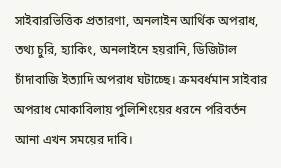সাইবারভিত্তিক প্রতারণা, অনলাইন আর্থিক অপরাধ, তথ্য চুরি, হ্যাকিং, অনলাইনে হয়রানি, ডিজিটাল চাঁদাবাজি ইত্যাদি অপরাধ ঘটাচ্ছে। ক্রমবর্ধমান সাইবার অপরাধ মোকাবিলায় পুলিশিংয়ের ধরনে পরিবর্তন আনা এখন সময়ের দাবি।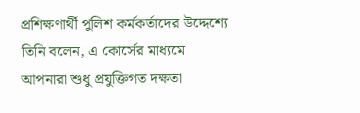প্রশিক্ষণার্থী পুলিশ কর্মকর্তাদের উদ্দেশ্যে তিনি বলেন, এ কোর্সের মাধ্যমে আপনারা শুধু প্রযুক্তিগত দক্ষতা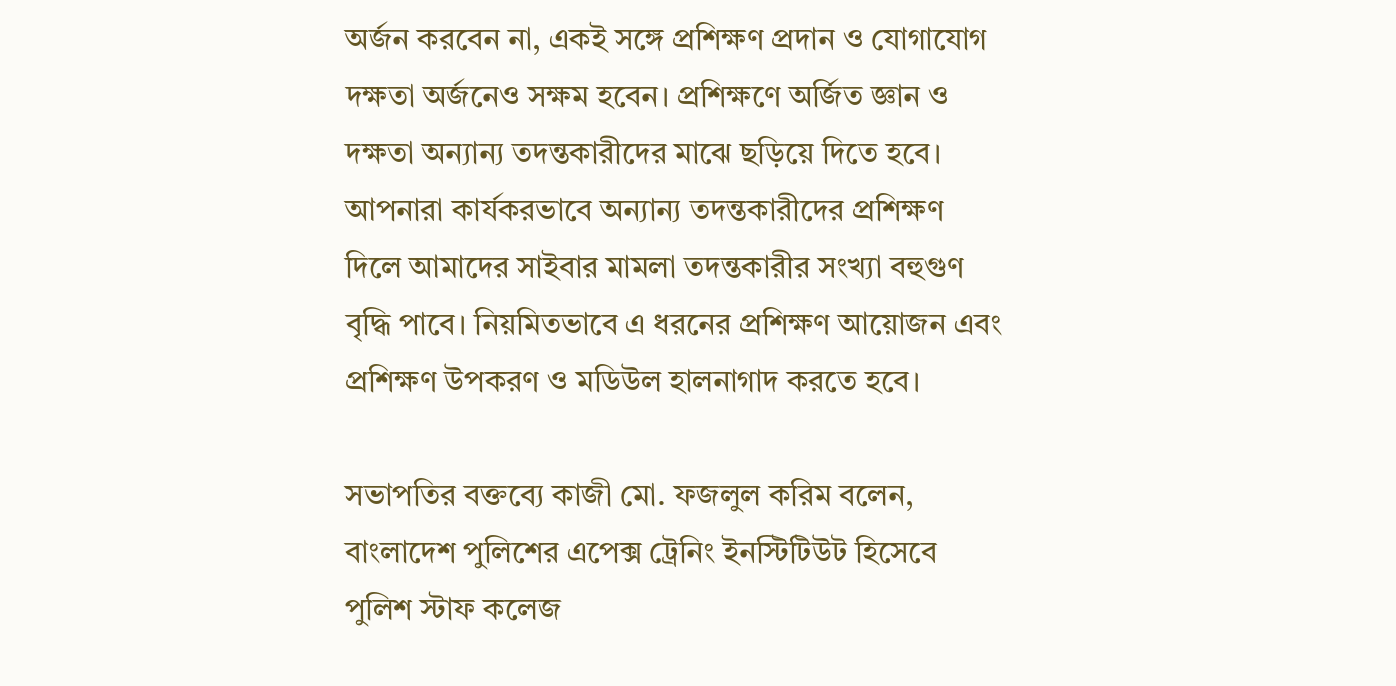অর্জন করবেন না, একই সঙ্গে প্রশিক্ষণ প্রদান ও যোগাযোগ দক্ষতা অর্জনেও সক্ষম হবেন। প্রশিক্ষণে অর্জিত জ্ঞান ও দক্ষতা অন্যান্য তদন্তকারীদের মাঝে ছড়িয়ে দিতে হবে। আপনারা কার্যকরভাবে অন্যান্য তদন্তকারীদের প্রশিক্ষণ দিলে আমাদের সাইবার মামলা তদন্তকারীর সংখ্যা বহুগুণ বৃদ্ধি পাবে। নিয়মিতভাবে এ ধরনের প্রশিক্ষণ আয়োজন এবং প্রশিক্ষণ উপকরণ ও মডিউল হালনাগাদ করতে হবে।

সভাপতির বক্তব্যে কাজী মো. ফজলুল করিম বলেন, বাংলাদেশ পুলিশের এপেক্স ট্রেনিং ইনস্টিটিউট হিসেবে পুলিশ স্টাফ কলেজ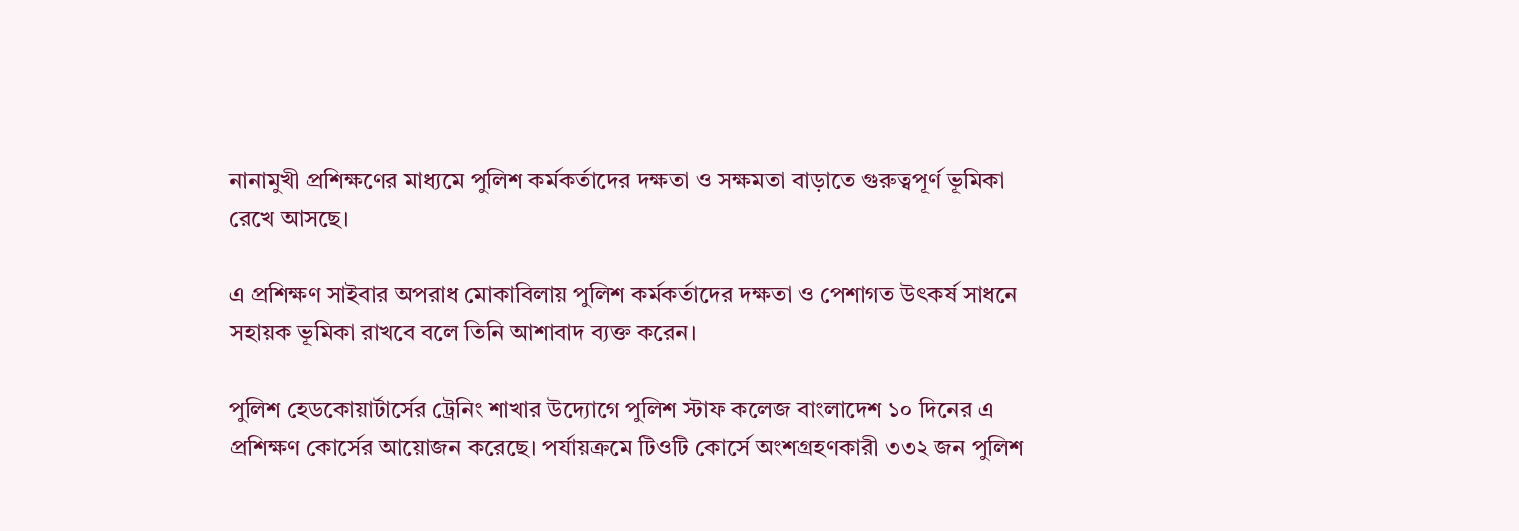নানামুখী প্রশিক্ষণের মাধ্যমে পুলিশ কর্মকর্তাদের দক্ষতা ও সক্ষমতা বাড়াতে গুরুত্বপূর্ণ ভূমিকা রেখে আসছে।

এ প্রশিক্ষণ সাইবার অপরাধ মোকাবিলায় পুলিশ কর্মকর্তাদের দক্ষতা ও পেশাগত উৎকর্ষ সাধনে সহায়ক ভূমিকা রাখবে বলে তিনি আশাবাদ ব্যক্ত করেন।

পুলিশ হেডকোয়ার্টার্সের ট্রেনিং শাখার উদ্যোগে পুলিশ স্টাফ কলেজ বাংলাদেশ ১০ দিনের এ প্রশিক্ষণ কোর্সের আয়োজন করেছে। পর্যায়ক্রমে টিওটি কোর্সে অংশগ্রহণকারী ৩৩২ জন পুলিশ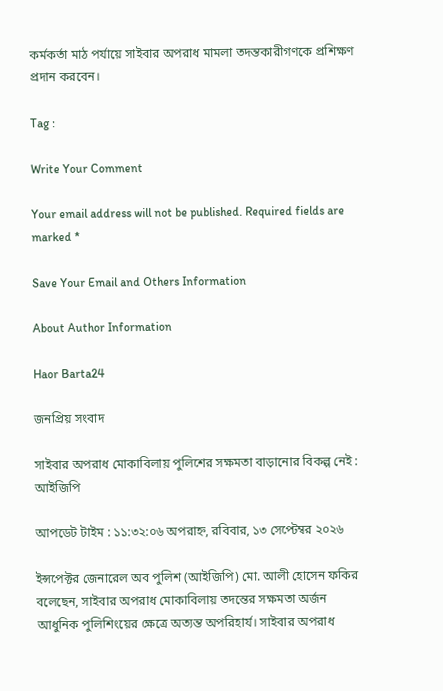কর্মকর্তা মাঠ পর্যায়ে সাইবার অপরাধ মামলা তদন্তকারীগণকে প্রশিক্ষণ প্রদান করবেন।

Tag :

Write Your Comment

Your email address will not be published. Required fields are marked *

Save Your Email and Others Information

About Author Information

Haor Barta24

জনপ্রিয় সংবাদ

সাইবার অপরাধ মোকাবিলায় পুলিশের সক্ষমতা বাড়ানোর বিকল্প নেই : আইজিপি

আপডেট টাইম : ১১:৩২:০৬ অপরাহ্ন, রবিবার, ১৩ সেপ্টেম্বর ২০২৬

ইন্সপেক্টর জেনারেল অব পুলিশ (আইজিপি) মো. আলী হোসেন ফকির বলেছেন, সাইবার অপরাধ মোকাবিলায় তদন্তের সক্ষমতা অর্জন আধুনিক পুলিশিংয়ের ক্ষেত্রে অত্যন্ত অপরিহার্য। সাইবার অপরাধ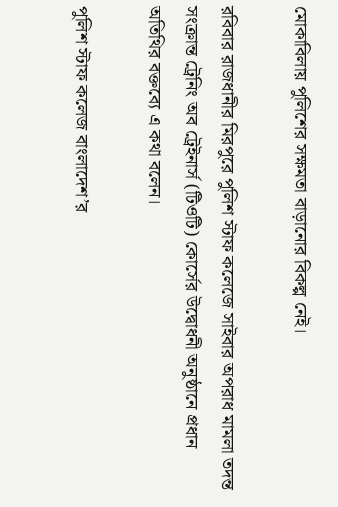মোকাবিলায় পুলিশের সক্ষমতা বাড়ানোর বিকল্প নেই।

রবিবার রাজধানীর মিরপুরে পুলিশ স্টাফ কলেজে সাইবার অপরাধ মামলা তদন্ত সংক্রান্ত ট্রেনিং অব ট্রেইনার্স (টিওটি) কোর্সের উদ্বোধনী অনুষ্ঠানে প্রধান অতিথির বক্তব্যে এ কথা বলেন।

পুলিশ স্টাফ কলেজ বাংলাদেশ’র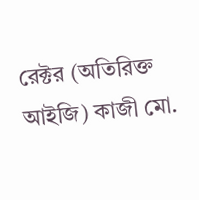রেক্টর (অতিরিক্ত আইজি) কাজী মো.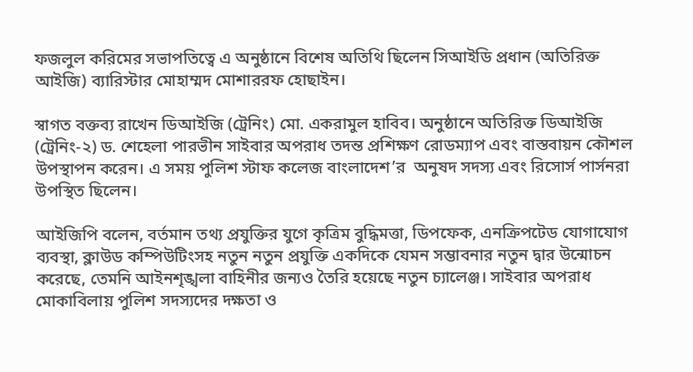ফজলুল করিমের সভাপতিত্বে এ অনুষ্ঠানে বিশেষ অতিথি ছিলেন সিআইডি প্রধান (অতিরিক্ত আইজি) ব্যারিস্টার মোহাম্মদ মোশাররফ হোছাইন।

স্বাগত বক্তব্য রাখেন ডিআইজি (ট্রেনিং) মো. একরামুল হাবিব। অনুষ্ঠানে অতিরিক্ত ডিআইজি (ট্রেনিং-২) ড. শেহেলা পারভীন সাইবার অপরাধ তদন্ত প্রশিক্ষণ রোডম্যাপ এবং বাস্তবায়ন কৌশল উপস্থাপন করেন। এ সময় পুলিশ স্টাফ কলেজ বাংলাদেশ’র  অনুষদ সদস্য এবং রিসোর্স পার্সনরা উপস্থিত ছিলেন।

আইজিপি বলেন, বর্তমান তথ্য প্রযুক্তির যুগে কৃত্রিম বুদ্ধিমত্তা, ডিপফেক, এনক্রিপটেড যোগাযোগ ব্যবস্থা, ক্লাউড কম্পিউটিংসহ নতুন নতুন প্রযুক্তি একদিকে যেমন সম্ভাবনার নতুন দ্বার উন্মোচন করেছে, তেমনি আইনশৃঙ্খলা বাহিনীর জন্যও তৈরি হয়েছে নতুন চ্যালেঞ্জ। সাইবার অপরাধ মোকাবিলায় পুলিশ সদস্যদের দক্ষতা ও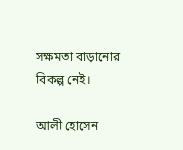সক্ষমতা বাড়ানোর বিকল্প নেই।

আলী হোসেন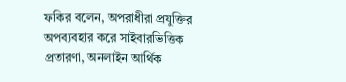ফকির বলেন, অপরাধীরা প্রযুক্তির অপব্যবহার করে সাইবারভিত্তিক প্রতারণা, অনলাইন আর্থিক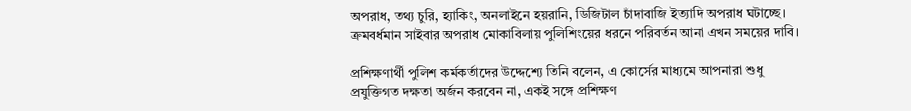অপরাধ, তথ্য চুরি, হ্যাকিং, অনলাইনে হয়রানি, ডিজিটাল চাঁদাবাজি ইত্যাদি অপরাধ ঘটাচ্ছে। ক্রমবর্ধমান সাইবার অপরাধ মোকাবিলায় পুলিশিংয়ের ধরনে পরিবর্তন আনা এখন সময়ের দাবি।

প্রশিক্ষণার্থী পুলিশ কর্মকর্তাদের উদ্দেশ্যে তিনি বলেন, এ কোর্সের মাধ্যমে আপনারা শুধু প্রযুক্তিগত দক্ষতা অর্জন করবেন না, একই সঙ্গে প্রশিক্ষণ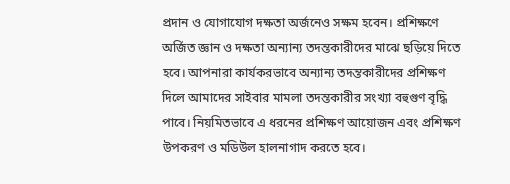প্রদান ও যোগাযোগ দক্ষতা অর্জনেও সক্ষম হবেন। প্রশিক্ষণে অর্জিত জ্ঞান ও দক্ষতা অন্যান্য তদন্তকারীদের মাঝে ছড়িয়ে দিতে হবে। আপনারা কার্যকরভাবে অন্যান্য তদন্তকারীদের প্রশিক্ষণ দিলে আমাদের সাইবার মামলা তদন্তকারীর সংখ্যা বহুগুণ বৃদ্ধি পাবে। নিয়মিতভাবে এ ধরনের প্রশিক্ষণ আয়োজন এবং প্রশিক্ষণ উপকরণ ও মডিউল হালনাগাদ করতে হবে।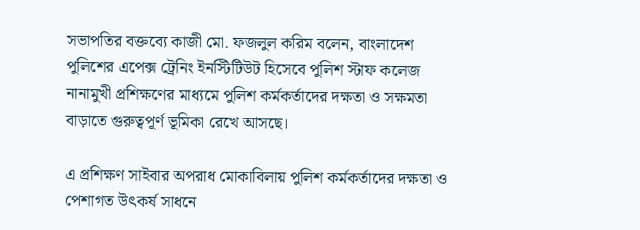সভাপতির বক্তব্যে কাজী মো. ফজলুল করিম বলেন, বাংলাদেশ পুলিশের এপেক্স ট্রেনিং ইনস্টিটিউট হিসেবে পুলিশ স্টাফ কলেজ নানামুখী প্রশিক্ষণের মাধ্যমে পুলিশ কর্মকর্তাদের দক্ষতা ও সক্ষমতা বাড়াতে গুরুত্বপূর্ণ ভূমিকা রেখে আসছে।

এ প্রশিক্ষণ সাইবার অপরাধ মোকাবিলায় পুলিশ কর্মকর্তাদের দক্ষতা ও পেশাগত উৎকর্ষ সাধনে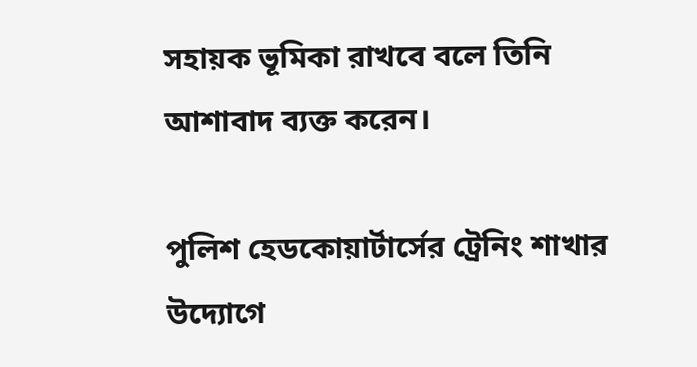সহায়ক ভূমিকা রাখবে বলে তিনি আশাবাদ ব্যক্ত করেন।

পুলিশ হেডকোয়ার্টার্সের ট্রেনিং শাখার উদ্যোগে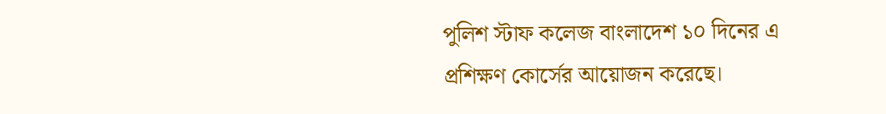পুলিশ স্টাফ কলেজ বাংলাদেশ ১০ দিনের এ প্রশিক্ষণ কোর্সের আয়োজন করেছে।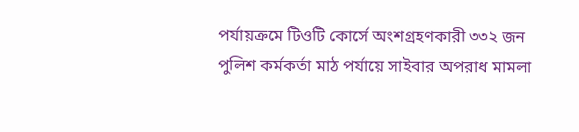পর্যায়ক্রমে টিওটি কোর্সে অংশগ্রহণকারী ৩৩২ জন পুলিশ কর্মকর্তা মাঠ পর্যায়ে সাইবার অপরাধ মামলা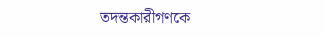তদন্তকারীগণকে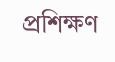প্রশিক্ষণ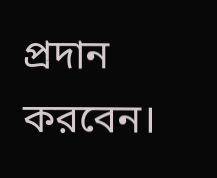প্রদান করবেন।